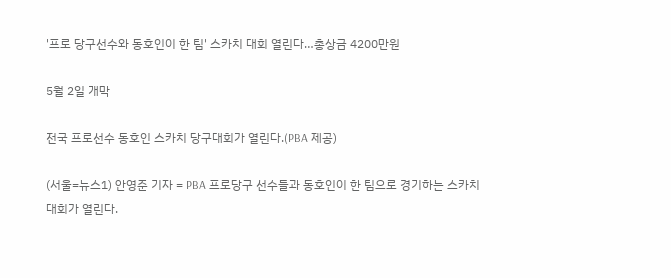'프로 당구선수와 동호인이 한 팀' 스카치 대회 열린다…총상금 4200만원

5월 2일 개막

전국 프로선수 동호인 스카치 당구대회가 열린다.(PBA 제공)

(서울=뉴스1) 안영준 기자 = PBA 프로당구 선수들과 동호인이 한 팀으로 경기하는 스카치 대회가 열린다.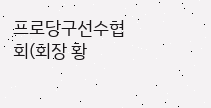프로당구선수협회(회장 황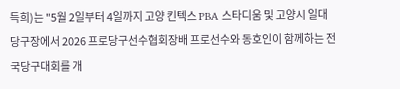득희)는 "5월 2일부터 4일까지 고양 킨텍스 PBA 스타디움 및 고양시 일대 당구장에서 2026 프로당구선수협회장배 프로선수와 동호인이 함께하는 전국당구대회를 개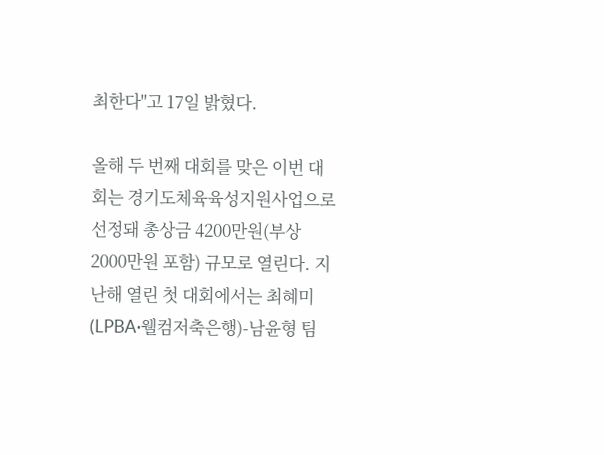최한다"고 17일 밝혔다.

올해 두 번째 대회를 맞은 이번 대회는 경기도체육육성지원사업으로 선정돼 총상금 4200만원(부상 2000만원 포함) 규모로 열린다. 지난해 열린 첫 대회에서는 최혜미(LPBA·웰컴저축은행)-남윤형 팀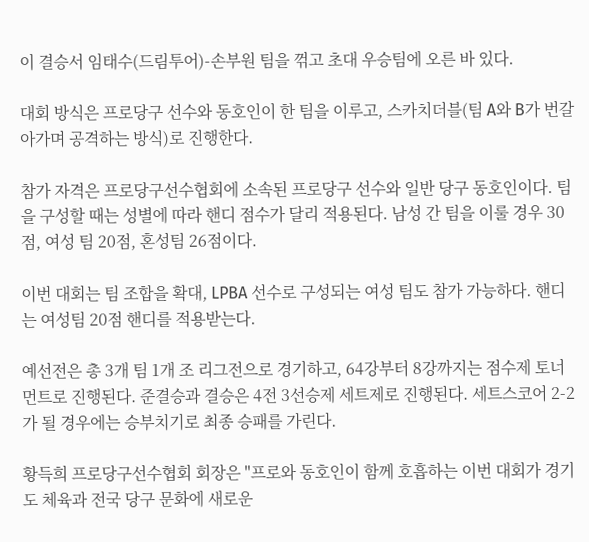이 결승서 임태수(드림투어)-손부원 팀을 꺾고 초대 우승팀에 오른 바 있다.

대회 방식은 프로당구 선수와 동호인이 한 팀을 이루고, 스카치더블(팀 A와 B가 번갈아가며 공격하는 방식)로 진행한다.

참가 자격은 프로당구선수협회에 소속된 프로당구 선수와 일반 당구 동호인이다. 팀을 구성할 때는 성별에 따라 핸디 점수가 달리 적용된다. 남성 간 팀을 이룰 경우 30점, 여성 팀 20점, 혼성팀 26점이다.

이번 대회는 팀 조합을 확대, LPBA 선수로 구성되는 여성 팀도 참가 가능하다. 핸디는 여성팀 20점 핸디를 적용받는다.

예선전은 총 3개 팀 1개 조 리그전으로 경기하고, 64강부터 8강까지는 점수제 토너먼트로 진행된다. 준결승과 결승은 4전 3선승제 세트제로 진행된다. 세트스코어 2-2가 될 경우에는 승부치기로 최종 승패를 가린다.

황득희 프로당구선수협회 회장은 "프로와 동호인이 함께 호흡하는 이번 대회가 경기도 체육과 전국 당구 문화에 새로운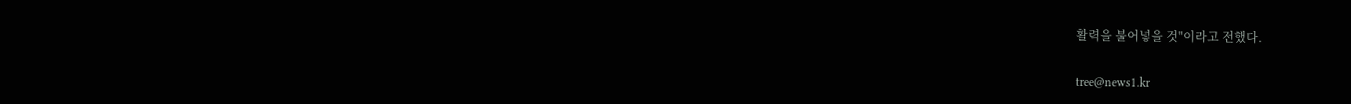활력을 불어넣을 것"이라고 전했다.

tree@news1.kr